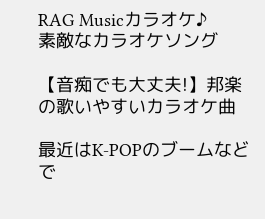RAG Musicカラオケ♪
素敵なカラオケソング

【音痴でも大丈夫!】邦楽の歌いやすいカラオケ曲

最近はK-POPのブームなどで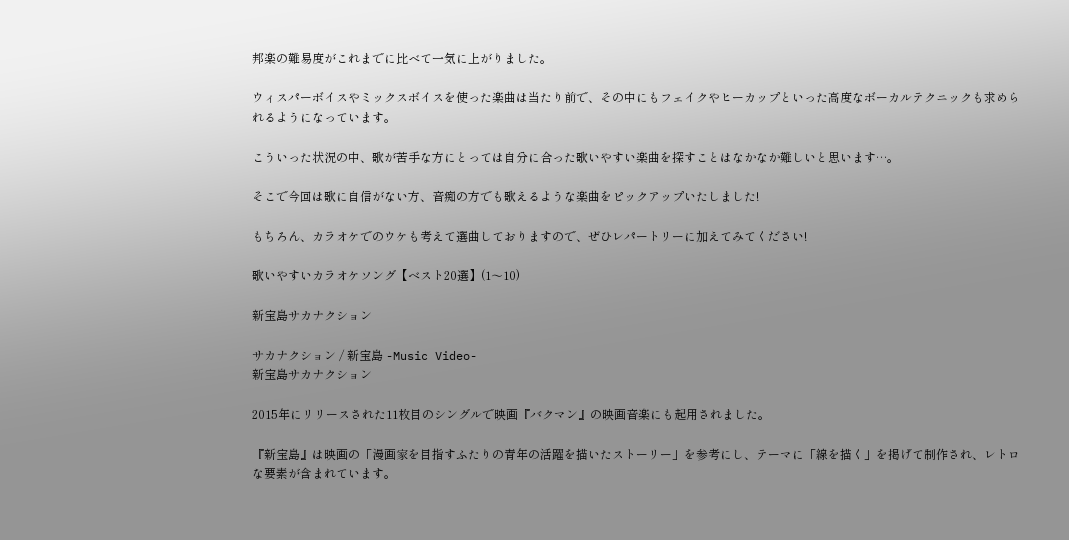邦楽の難易度がこれまでに比べて一気に上がりました。

ウィスパーボイスやミックスボイスを使った楽曲は当たり前で、その中にもフェイクやヒーカップといった高度なボーカルテクニックも求められるようになっています。

こういった状況の中、歌が苦手な方にとっては自分に合った歌いやすい楽曲を探すことはなかなか難しいと思います…。

そこで今回は歌に自信がない方、音痴の方でも歌えるような楽曲をピックアップいたしました!

もちろん、カラオケでのウケも考えて選曲しておりますので、ぜひレパートリーに加えてみてください!

歌いやすいカラオケソング【ベスト20選】(1〜10)

新宝島サカナクション

サカナクション / 新宝島 -Music Video-
新宝島サカナクション

2015年にリリースされた11枚目のシングルで映画『バクマン』の映画音楽にも起用されました。

『新宝島』は映画の「漫画家を目指すふたりの青年の活躍を描いたストーリー」を参考にし、テーマに「線を描く」を掲げて制作され、レトロな要素が含まれています。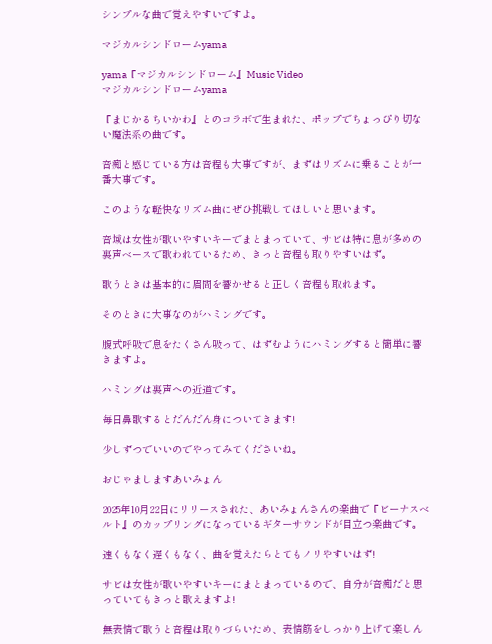シンプルな曲で覚えやすいですよ。

マジカルシンドロームyama

yama『マジカルシンドローム』Music Video
マジカルシンドロームyama

『まじかるちいかわ』とのコラボで生まれた、ポップでちょっぴり切ない魔法系の曲です。

音痴と感じている方は音程も大事ですが、まずはリズムに乗ることが一番大事です。

このような軽快なリズム曲にぜひ挑戦してほしいと思います。

音域は女性が歌いやすいキーでまとまっていて、サビは特に息が多めの裏声ベースで歌われているため、きっと音程も取りやすいはず。

歌うときは基本的に眉間を響かせると正しく音程も取れます。

そのときに大事なのがハミングです。

腹式呼吸で息をたくさん吸って、はずむようにハミングすると簡単に響きますよ。

ハミングは裏声への近道です。

毎日鼻歌するとだんだん身についてきます!

少しずつでいいのでやってみてくださいね。

おじゃましますあいみょん

2025年10月22日にリリースされた、あいみょんさんの楽曲で『ビーナスベルト』のカップリングになっているギターサウンドが目立つ楽曲です。

速くもなく遅くもなく、曲を覚えたらとてもノリやすいはず!

サビは女性が歌いやすいキーにまとまっているので、自分が音痴だと思っていてもきっと歌えますよ!

無表情で歌うと音程は取りづらいため、表情筋をしっかり上げて楽しん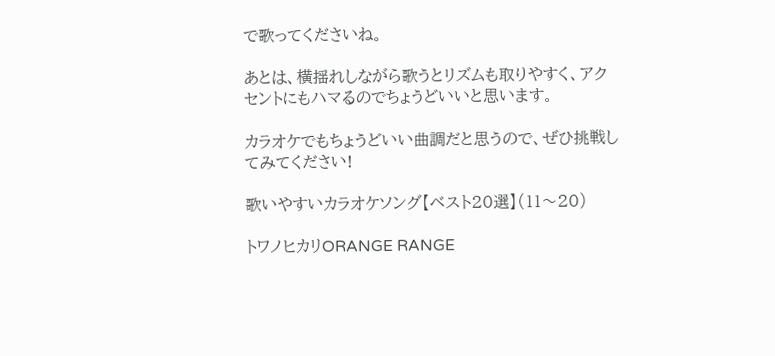で歌ってくださいね。

あとは、横揺れしながら歌うとリズムも取りやすく、アクセントにもハマるのでちょうどいいと思います。

カラオケでもちょうどいい曲調だと思うので、ぜひ挑戦してみてください!

歌いやすいカラオケソング【ベスト20選】(11〜20)

トワノヒカリORANGE RANGE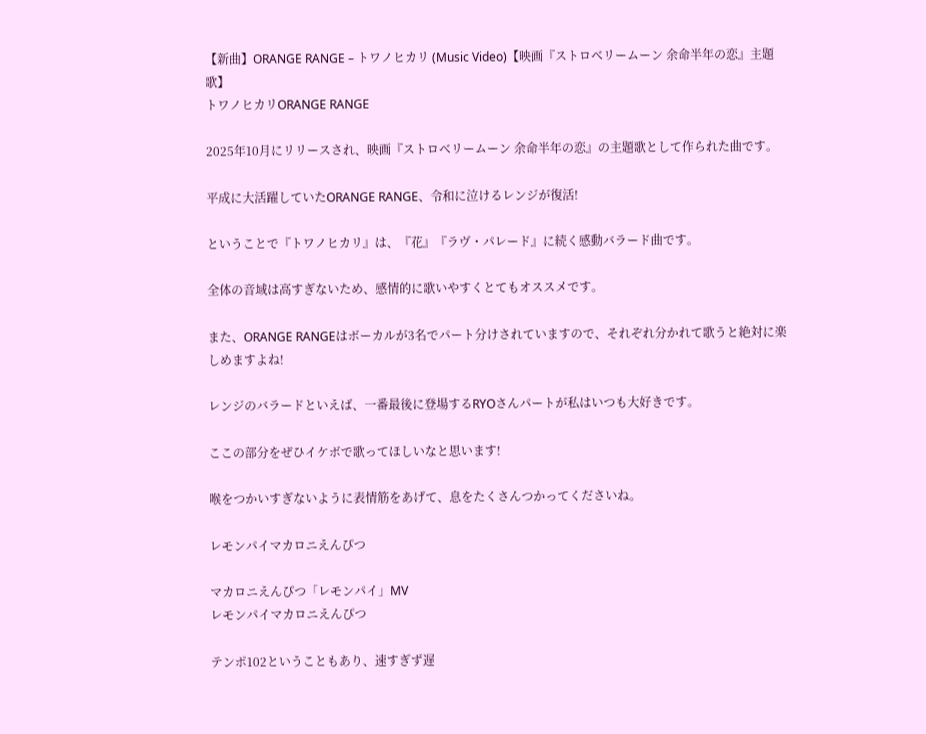【新曲】ORANGE RANGE – トワノヒカリ (Music Video)【映画『ストロベリームーン 余命半年の恋』主題歌】
トワノヒカリORANGE RANGE

2025年10月にリリースされ、映画『ストロベリームーン 余命半年の恋』の主題歌として作られた曲です。

平成に大活躍していたORANGE RANGE、令和に泣けるレンジが復活!

ということで『トワノヒカリ』は、『花』『ラヴ・パレード』に続く感動バラード曲です。

全体の音域は高すぎないため、感情的に歌いやすくとてもオススメです。

また、ORANGE RANGEはボーカルが3名でパート分けされていますので、それぞれ分かれて歌うと絶対に楽しめますよね!

レンジのバラードといえば、一番最後に登場するRYOさんパートが私はいつも大好きです。

ここの部分をぜひイケボで歌ってほしいなと思います!

喉をつかいすぎないように表情筋をあげて、息をたくさんつかってくださいね。

レモンパイマカロニえんぴつ

マカロニえんぴつ「レモンパイ」MV
レモンパイマカロニえんぴつ

テンポ102ということもあり、速すぎず遅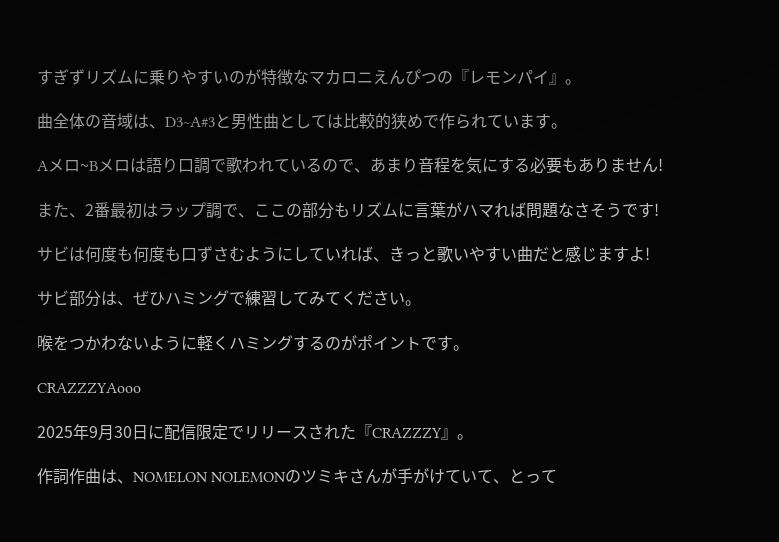すぎずリズムに乗りやすいのが特徴なマカロニえんぴつの『レモンパイ』。

曲全体の音域は、D3~A#3と男性曲としては比較的狭めで作られています。

Aメロ~Bメロは語り口調で歌われているので、あまり音程を気にする必要もありません!

また、2番最初はラップ調で、ここの部分もリズムに言葉がハマれば問題なさそうです!

サビは何度も何度も口ずさむようにしていれば、きっと歌いやすい曲だと感じますよ!

サビ部分は、ぜひハミングで練習してみてください。

喉をつかわないように軽くハミングするのがポイントです。

CRAZZZYAooo

2025年9月30日に配信限定でリリースされた『CRAZZZY』。

作詞作曲は、NOMELON NOLEMONのツミキさんが手がけていて、とって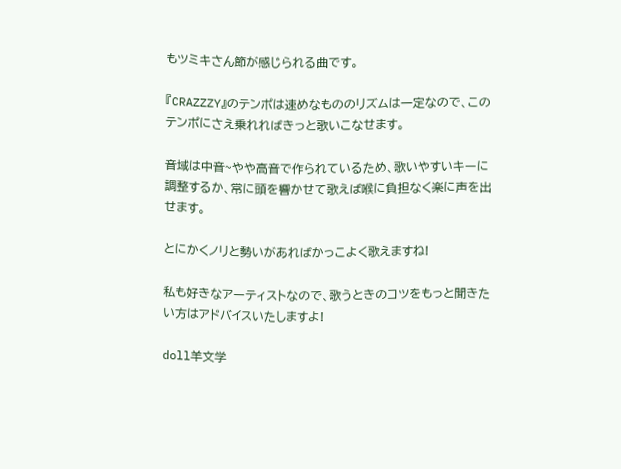もツミキさん節が感じられる曲です。

『CRAZZZY』のテンポは速めなもののリズムは一定なので、このテンポにさえ乗れればきっと歌いこなせます。

音域は中音~やや高音で作られているため、歌いやすいキーに調整するか、常に頭を響かせて歌えば喉に負担なく楽に声を出せます。

とにかくノリと勢いがあればかっこよく歌えますね!

私も好きなアーティストなので、歌うときのコツをもっと聞きたい方はアドバイスいたしますよ!

doll羊文学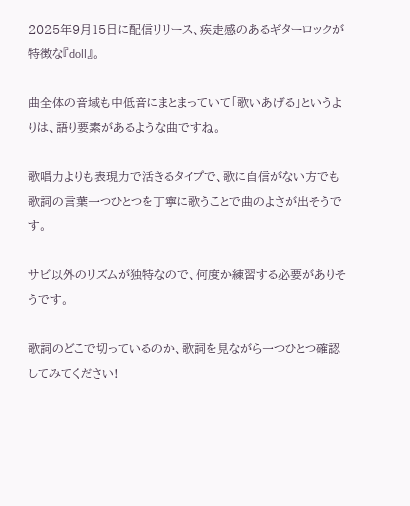2025年9月15日に配信リリース、疾走感のあるギターロックが特徴な『doll』。

曲全体の音域も中低音にまとまっていて「歌いあげる」というよりは、語り要素があるような曲ですね。

歌唱力よりも表現力で活きるタイプで、歌に自信がない方でも歌詞の言葉一つひとつを丁寧に歌うことで曲のよさが出そうです。

サビ以外のリズムが独特なので、何度か練習する必要がありそうです。

歌詞のどこで切っているのか、歌詞を見ながら一つひとつ確認してみてください!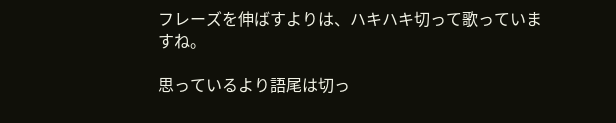フレーズを伸ばすよりは、ハキハキ切って歌っていますね。

思っているより語尾は切っ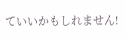ていいかもしれません!